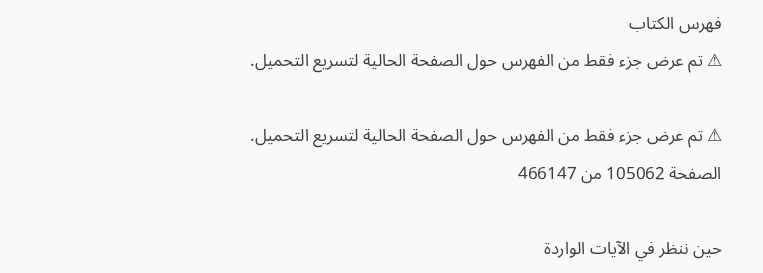فهرس الكتاب
⚠ تم عرض جزء فقط من الفهرس حول الصفحة الحالية لتسريع التحميل.

⚠ تم عرض جزء فقط من الفهرس حول الصفحة الحالية لتسريع التحميل.
الصفحة 105062 من 466147

حين ننظر في الآيات الواردة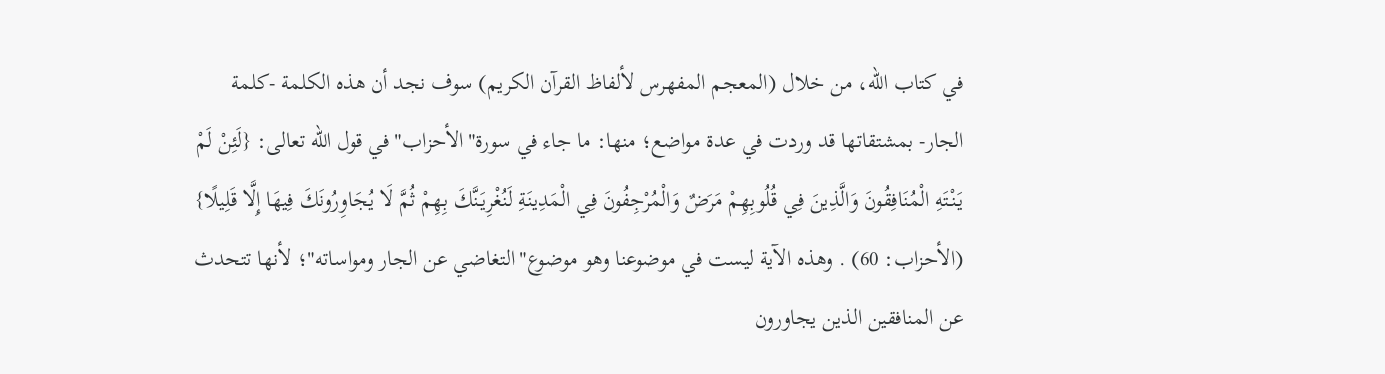في كتاب الله، من خلال (المعجم المفهرس لألفاظ القرآن الكريم) سوف نجد أن هذه الكلمة -كلمة الجار- بمشتقاتها قد وردت في عدة مواضع؛ منها: ما جاء في سورة"الأحزاب"في قول الله تعالى: {لَئِنْ لَمْ يَنْتَهِ الْمُنَافِقُونَ وَالَّذِينَ فِي قُلُوبِهِمْ مَرَضٌ وَالْمُرْجِفُونَ فِي الْمَدِينَةِ لَنُغْرِيَنَّكَ بِهِمْ ثُمَّ لَا يُجَاوِرُونَكَ فِيهَا إِلَّا قَلِيلًا} (الأحزاب: 60) . وهذه الآية ليست في موضوعنا وهو موضوع"التغاضي عن الجار ومواساته"؛ لأنها تتحدث عن المنافقين الذين يجاورون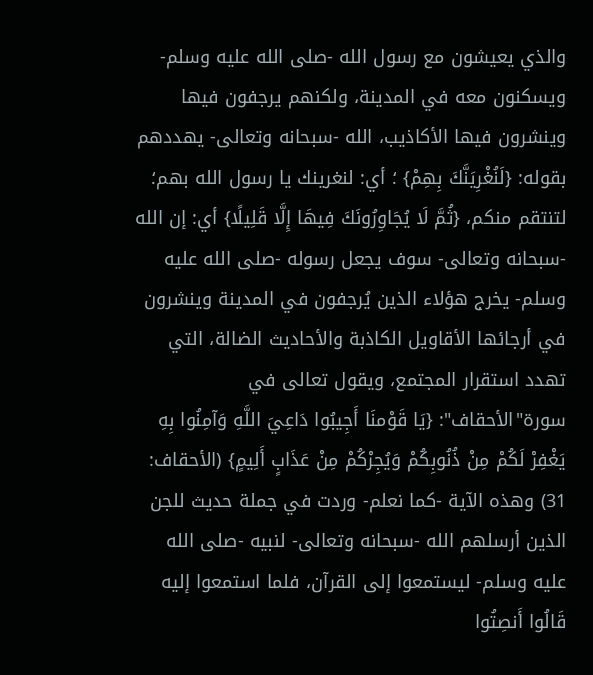والذي يعيشون مع رسول الله -صلى الله عليه وسلم- ويسكنون معه في المدينة، ولكنهم يرجفون فيها وينشرون فيها الأكاذيب، الله -سبحانه وتعالى- يهددهم بقوله: {لَنُغْرِيَنَّكَ بِهِمْ} ؛ أي: لنغرينك يا رسول الله بهم؛ لتنتقم منكم، {ثُمَّ لَا يُجَاوِرُونَكَ فِيهَا إِلَّا قَلِيلًا} أي: إن الله -سبحانه وتعالى- سوف يجعل رسوله -صلى الله عليه وسلم- يخرج هؤلاء الذين يُرجفون في المدينة وينشرون في أرجائها الأقاويل الكاذبة والأحاديث الضالة، التي تهدد استقرار المجتمع، ويقول تعالى في سورة"الأحقاف": {يَا قَوْمنَا أَجِيبُوا دَاعِيَ اللَّهِ وَآمِنُوا بِهِ يَغْفِرْ لَكُمْ مِنْ ذُنُوبِكُمْ وَيُجِرْكُمْ مِنْ عَذَابٍ أَلِيمٍ} (الأحقاف: 31) وهذه الآية -كما نعلم- وردت في جملة حديث للجن الذين أرسلهم الله -سبحانه وتعالى- لنبيه -صلى الله عليه وسلم- ليستمعوا إلى القرآن، فلما استمعوا إليه قَالُوا أَنصِتُوا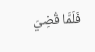فَلَمَّا قُضِيَ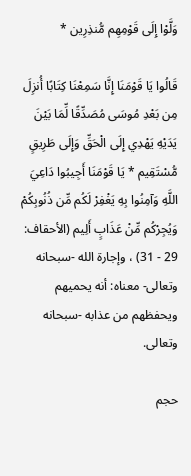وَلَّوْا إِلَى قَوْمِهِم مُّنذِرِين *

قَالُوا يَا قَوْمَنَا إِنَّا سَمِعْنَا كِتَابًا أُنزِلَ مِن بَعْدِ مُوسَى مُصَدِّقًا لِّمَا بَيْنَ يَدَيْهِ يَهْدِي إِلَى الْحَقِّ وَإِلَى طَرِيقٍ مُّسْتَقِيم * يَا قَوْمَنَا أَجِيبُوا دَاعِيَ اللَّهِ وَآمِنُوا بِهِ يَغْفِرْ لَكُم مِّن ذُنُوبِكُمْ وَيُجِرْكُم مِّنْ عَذَابٍ أَلِيم (الأحقاف: 29 - 31) ، وإجارة الله -سبحانه وتعالى- معناه: أنه يحميهم ويحفظهم من عذابه -سبحانه وتعالى.

حجم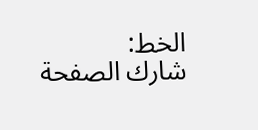الخط:
شارك الصفحة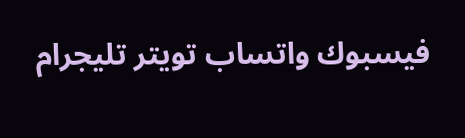فيسبوك واتساب تويتر تليجرام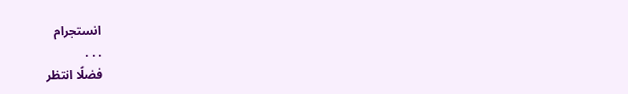انستجرام
. . .
فضلًا انتظر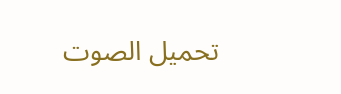تحميل الصوت